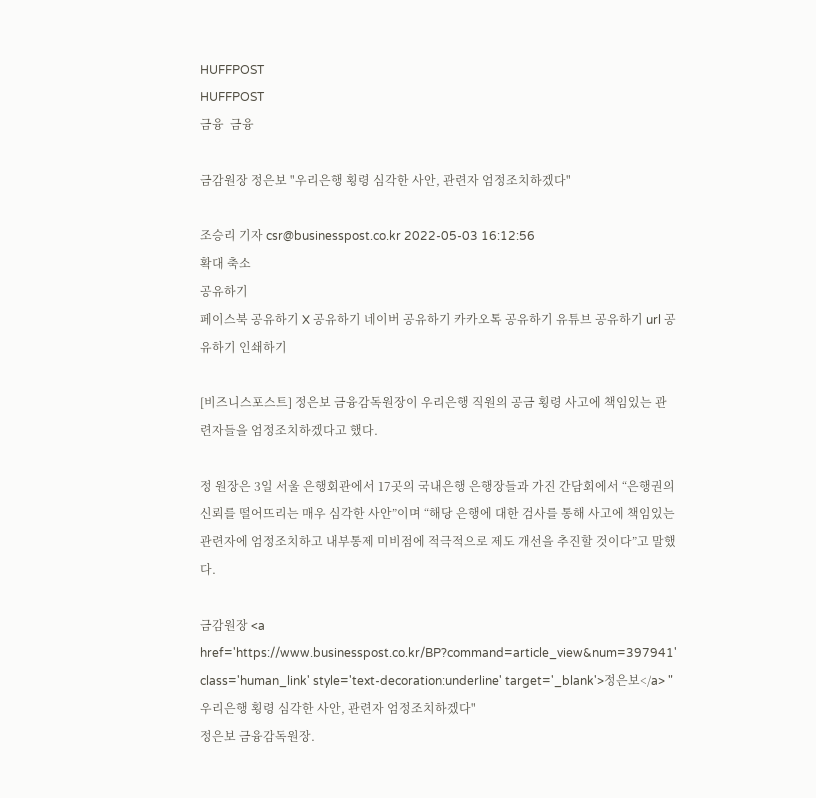HUFFPOST
HUFFPOST
금융  금융

금감원장 정은보 "우리은행 횡령 심각한 사안, 관련자 엄정조치하겠다"

조승리 기자 csr@businesspost.co.kr 2022-05-03 16:12:56
확대 축소
공유하기
페이스북 공유하기 X 공유하기 네이버 공유하기 카카오톡 공유하기 유튜브 공유하기 url 공유하기 인쇄하기

[비즈니스포스트] 정은보 금융감독원장이 우리은행 직원의 공금 횡령 사고에 책임있는 관련자들을 엄정조치하겠다고 했다.

정 원장은 3일 서울 은행회관에서 17곳의 국내은행 은행장들과 가진 간담회에서 “은행권의 신뢰를 떨어뜨리는 매우 심각한 사안”이며 “해당 은행에 대한 검사를 통해 사고에 책임있는 관련자에 엄정조치하고 내부통제 미비점에 적극적으로 제도 개선을 추진할 것이다”고 말했다.

금감원장 <a href='https://www.businesspost.co.kr/BP?command=article_view&num=397941' class='human_link' style='text-decoration:underline' target='_blank'>정은보</a> "우리은행 횡령 심각한 사안, 관련자 엄정조치하겠다"
정은보 금융감독원장.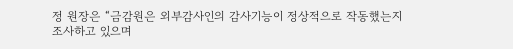정 원장은 “금감원은 외부감사인의 감사기능이 정상적으로 작동했는지 조사하고 있으며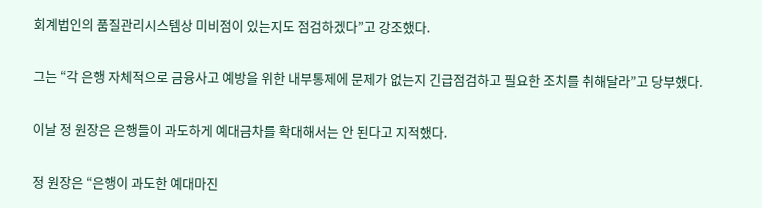회계법인의 품질관리시스템상 미비점이 있는지도 점검하겠다”고 강조했다.

그는 “각 은행 자체적으로 금융사고 예방을 위한 내부통제에 문제가 없는지 긴급점검하고 필요한 조치를 취해달라”고 당부했다.

이날 정 원장은 은행들이 과도하게 예대금차를 확대해서는 안 된다고 지적했다.

정 원장은 “은행이 과도한 예대마진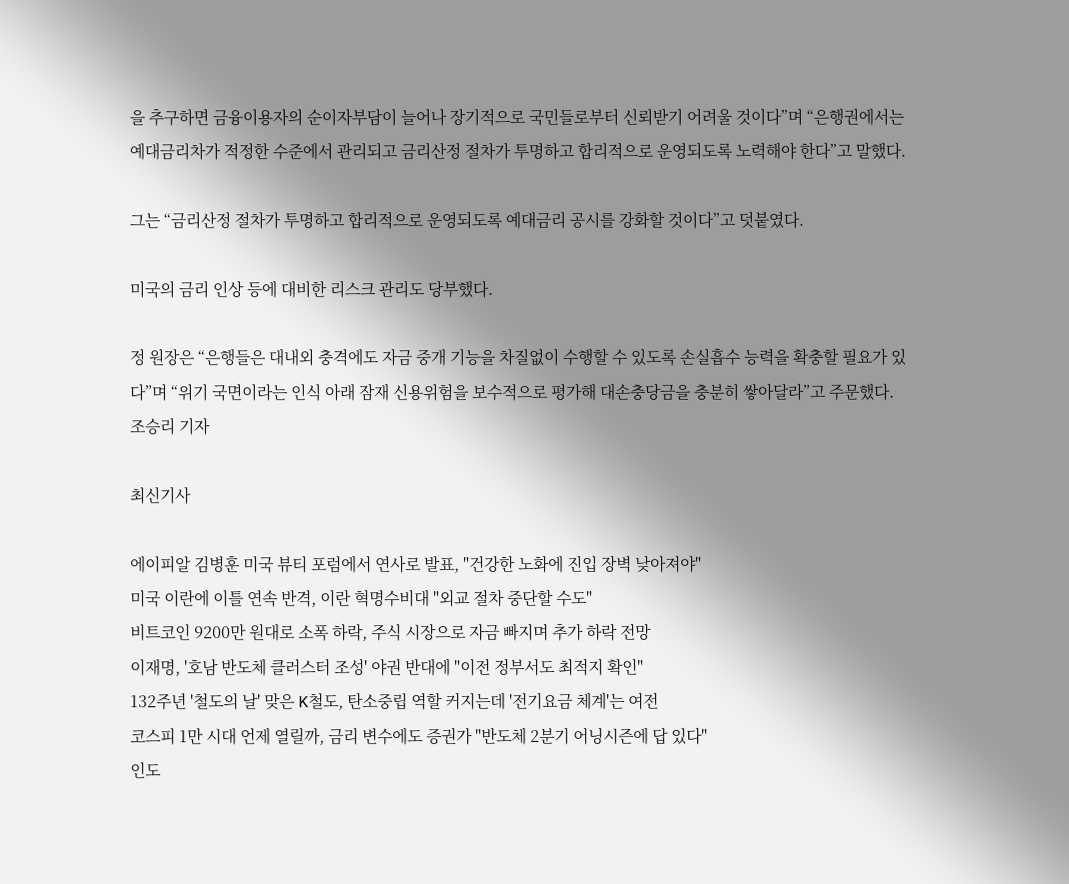을 추구하면 금융이용자의 순이자부담이 늘어나 장기적으로 국민들로부터 신뢰받기 어려울 것이다”며 “은행권에서는 예대금리차가 적정한 수준에서 관리되고 금리산정 절차가 투명하고 합리적으로 운영되도록 노력해야 한다”고 말했다.

그는 “금리산정 절차가 투명하고 합리적으로 운영되도록 예대금리 공시를 강화할 것이다”고 덧붙였다.

미국의 금리 인상 등에 대비한 리스크 관리도 당부했다.

정 원장은 “은행들은 대내외 충격에도 자금 중개 기능을 차질없이 수행할 수 있도록 손실흡수 능력을 확충할 필요가 있다”며 “위기 국면이라는 인식 아래 잠재 신용위험을 보수적으로 평가해 대손충당금을 충분히 쌓아달라”고 주문했다. 조승리 기자

최신기사

에이피알 김병훈 미국 뷰티 포럼에서 연사로 발표, "건강한 노화에 진입 장벽 낮아져야"
미국 이란에 이틀 연속 반격, 이란 혁명수비대 "외교 절차 중단할 수도"
비트코인 9200만 원대로 소폭 하락, 주식 시장으로 자금 빠지며 추가 하락 전망
이재명, '호남 반도체 클러스터 조성' 야권 반대에 "이전 정부서도 최적지 확인"
132주년 '철도의 날' 맞은 K철도, 탄소중립 역할 커지는데 '전기요금 체계'는 여전
코스피 1만 시대 언제 열릴까, 금리 변수에도 증권가 "반도체 2분기 어닝시즌에 답 있다"
인도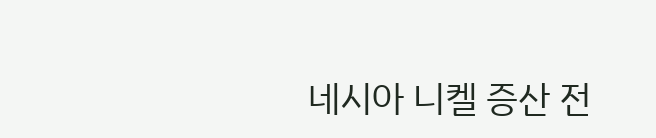네시아 니켈 증산 전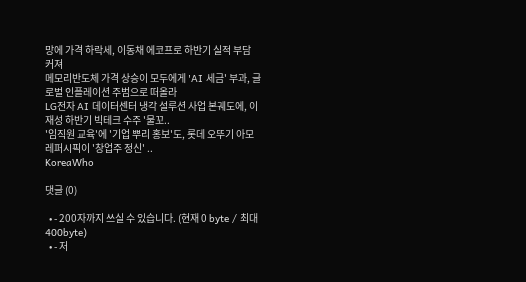망에 가격 하락세, 이동채 에코프로 하반기 실적 부담 커져
메모리반도체 가격 상승이 모두에게 'AI 세금' 부과, 글로벌 인플레이션 주범으로 떠올라
LG전자 AI 데이터센터 냉각 설루션 사업 본궤도에, 이재성 하반기 빅테크 수주 '물꼬..
'임직원 교육'에 '기업 뿌리 홍보'도, 롯데 오뚜기 아모레퍼시픽이 '창업주 정신' ..
KoreaWho

댓글 (0)

  • - 200자까지 쓰실 수 있습니다. (현재 0 byte / 최대 400byte)
  • - 저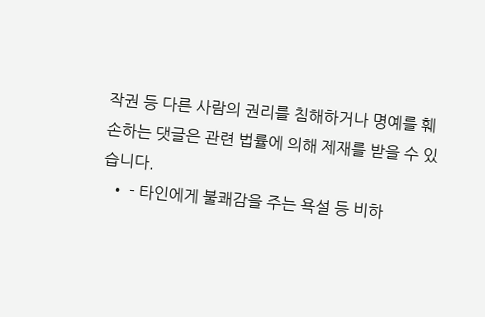작권 등 다른 사람의 권리를 침해하거나 명예를 훼손하는 댓글은 관련 법률에 의해 제재를 받을 수 있습니다.
  • - 타인에게 불쾌감을 주는 욕설 등 비하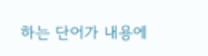하는 단어가 내용에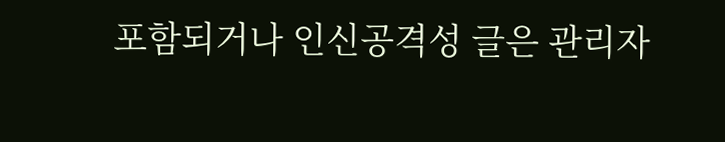포함되거나 인신공격성 글은 관리자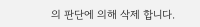의 판단에 의해 삭제 합니다.